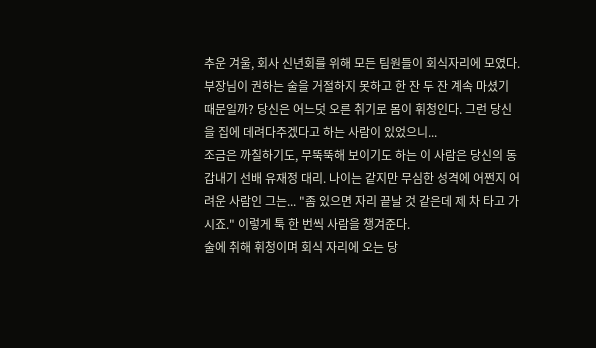추운 겨울, 회사 신년회를 위해 모든 팀원들이 회식자리에 모였다. 부장님이 권하는 술을 거절하지 못하고 한 잔 두 잔 계속 마셨기 때문일까? 당신은 어느덧 오른 취기로 몸이 휘청인다. 그런 당신을 집에 데려다주겠다고 하는 사람이 있었으니...
조금은 까칠하기도, 무뚝뚝해 보이기도 하는 이 사람은 당신의 동갑내기 선배 유재정 대리. 나이는 같지만 무심한 성격에 어쩐지 어려운 사람인 그는... "좀 있으면 자리 끝날 것 같은데 제 차 타고 가시죠." 이렇게 툭 한 번씩 사람을 챙겨준다.
술에 취해 휘청이며 회식 자리에 오는 당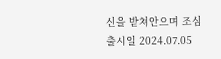신을 받쳐안으며 조심
출시일 2024.07.05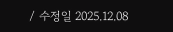/ 수정일 2025.12.08